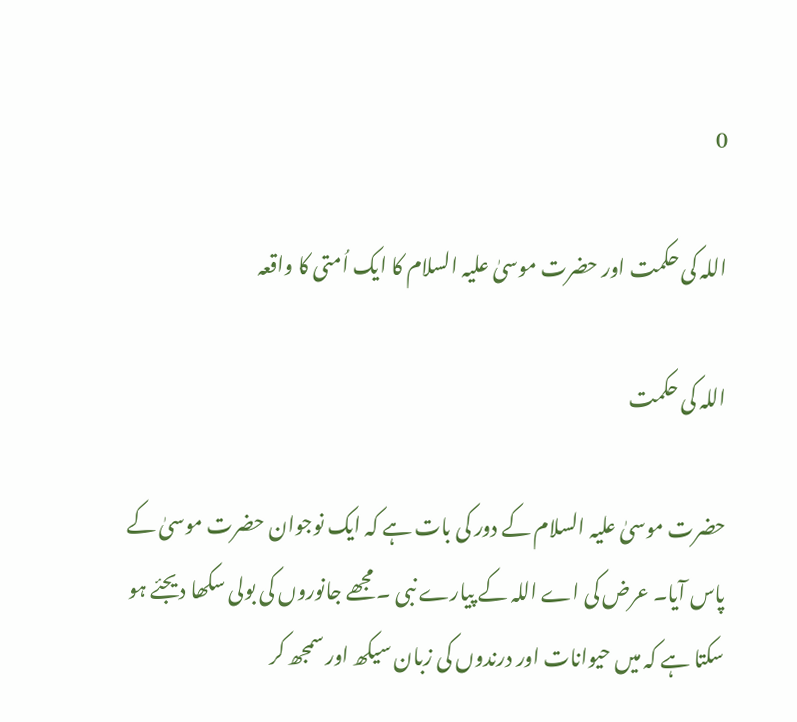0

اللہ کی حکمت اور حضرت موسیٰ علیہ السلام کا ایک اُمتی کا واقعہ

اللہ کی حکمت

حضرت موسیٰ علیہ السلام کے دور کی بات ہے کہ ایک نوجوان حضرت موسیٰ کے پاس آیا۔ عرض کی اے اللہ کے پیارے نبی ۔ مجھے جانوروں کی بولی سکھا دیجئے ہو سکتا ہے کہ میں حیوانات اور درندوں کی زبان سیکھ اور سمجھ کر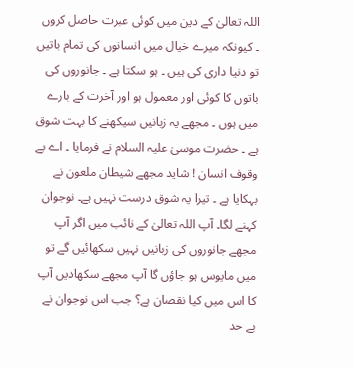اللہ تعالیٰ کے دین میں کوئی عبرت حاصل کروں ۔ کیونکہ میرے خیال میں انسانوں کی تمام باتیں تو دنیا داری کی ہیں ۔ ہو سکتا ہے ۔ جانوروں کی باتوں کا کوئی اور معمول ہو اور آخرت کے بارے میں ہوں ۔ مجھے یہ زبانیں سیکھنے کا بہت شوق ہے ۔ حضرت موسیٰ علیہ السلام نے فرمایا ۔ اے بے وقوف انسان ! شاید مجھے شیطان ملعون نے بہکایا ہے ۔ تیرا یہ شوق درست نہیں ہے۔ نوجوان کہنے لگا۔ آپ اللہ تعالیٰ کے نائب میں اگر آپ مجھے جانوروں کی زبانیں نہیں سکھائیں گے تو میں مایوس ہو جاؤں گا آپ مجھے سکھادیں آپ کا اس میں کیا نقصان ہے؟ جب اس نوجوان نے بے حد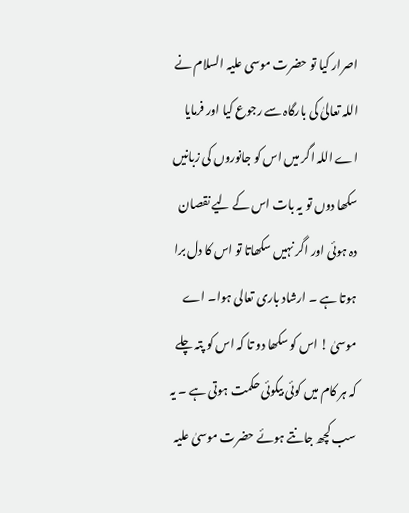اصرار کیا تو حضرت موسی علیہ السلام نے اللہ تعالیٰ کی بارگاہ سے رجوع کیا اور فرمایا اے اللہ اگر میں اس کو جانوروں کی زبانیں سکھا دوں تو یہ بات اس کے لیے نقصان دہ ہوئی اور اگر نہیں سکھاتا تو اس کا دل برا ہوتا ہے ۔ ارشاد باری تعالی ہوا۔ اے موسیٰ ! اس کو سکھا دو تا کہ اس کو پتہ چلے کہ ہر کام میں کوئی بیکوئی حکمت ہوتی ہے ۔ یہ سب کچھ جانتے ہوئے حضرت موسیٰ علیہ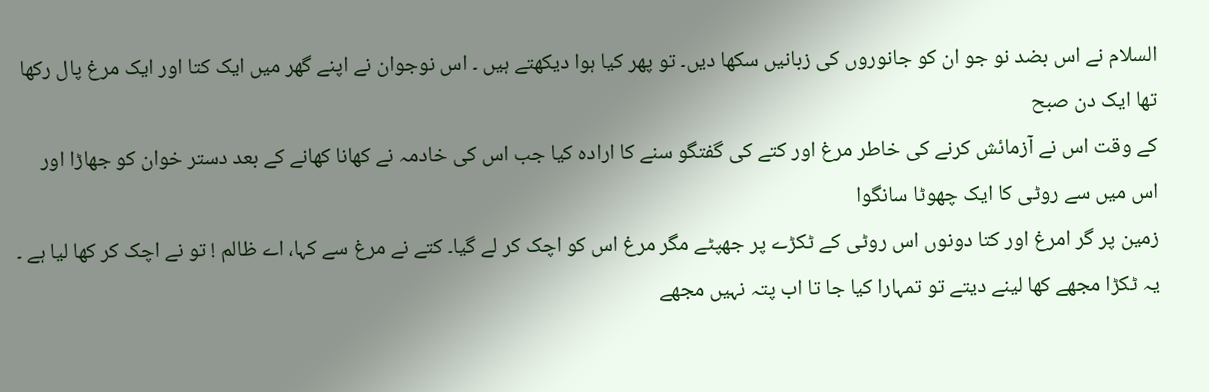السلام نے اس بضد نو جو ان کو جانوروں کی زبانیں سکھا دیں۔ تو پھر کیا ہوا دیکھتے ہیں ۔ اس نوجوان نے اپنے گھر میں ایک کتا اور ایک مرغ پال رکھا تھا ایک دن صبح
کے وقت اس نے آزمائش کرنے کی خاطر مرغ اور کتے کی گفتگو سنے کا ارادہ کیا جب اس کی خادمہ نے کھانا کھانے کے بعد دستر خوان کو جھاڑا اور اس میں سے روٹی کا ایک چھوٹا سانگوا
زمین پر گر امرغ اور کتا دونوں اس روٹی کے ٹکڑے پر جھپٹے مگر مرغ اس کو اچک کر لے گیا۔ کتے نے مرغ سے کہا، اے ظالم ! تو نے اچک کر کھا لیا ہے ۔ یہ ٹکڑا مجھے کھا لینے دیتے تو تمہارا کیا جا تا اب پتہ نہیں مجھے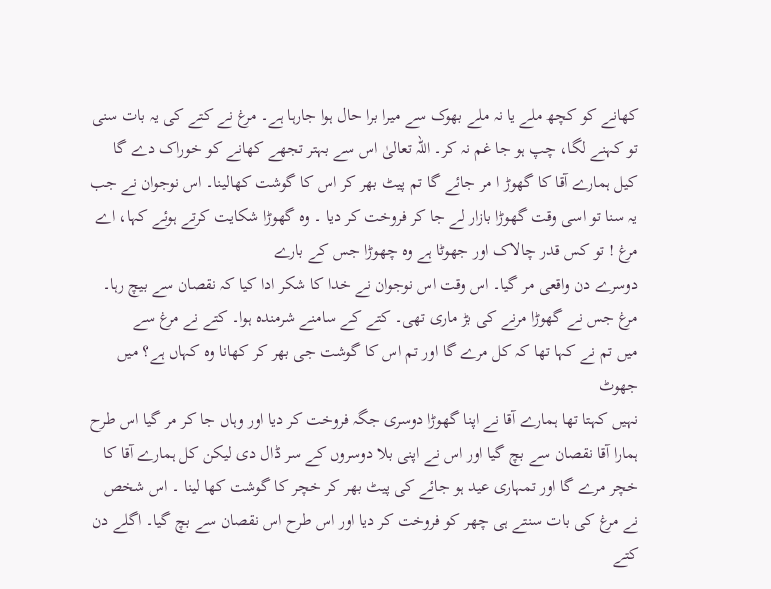کھانے کو کچھ ملے یا نہ ملے بھوک سے میرا برا حال ہوا جارہا ہے۔ مرغ نے کتے کی یہ بات سنی تو کہنے لگا، چپ ہو جا غم نہ کر۔ اللہ تعالیٰ اس سے بہتر تجھے کھانے کو خوراک دے گا کیل ہمارے آقا کا گھوڑ ا مر جائے گا تم پیٹ بھر کر اس کا گوشت کھالینا۔ اس نوجوان نے جب یہ سنا تو اسی وقت گھوڑا بازار لے جا کر فروخت کر دیا ۔ وہ گھوڑا شکایت کرتے ہوئے کہا، اے مرغ ! تو کس قدر چالاک اور جھوٹا ہے وہ چھوڑا جس کے بارے
دوسرے دن واقعی مر گیا۔ اس وقت اس نوجوان نے خدا کا شکر ادا کیا کہ نقصان سے بیچ رہا۔
مرغ جس نے گھوڑا مرنے کی بڑ ماری تھی۔ کتے کے سامنے شرمندہ ہوا۔ کتے نے مرغ سے
میں تم نے کہا تھا کہ کل مرے گا اور تم اس کا گوشت جی بھر کر کھانا وہ کہاں ہے؟ میں جھوٹ
نہیں کہتا تھا ہمارے آقا نے اپنا گھوڑا دوسری جگہ فروخت کر دیا اور وہاں جا کر مر گیا اس طرح ہمارا آقا نقصان سے بچ گیا اور اس نے اپنی بلا دوسروں کے سر ڈال دی لیکن کل ہمارے آقا کا خچر مرے گا اور تمہاری عید ہو جائے کی پیٹ بھر کر خچر کا گوشت کھا لینا ۔ اس شخص نے مرغ کی بات سنتے ہی چھر کو فروخت کر دیا اور اس طرح اس نقصان سے بچ گیا۔ اگلے دن کتے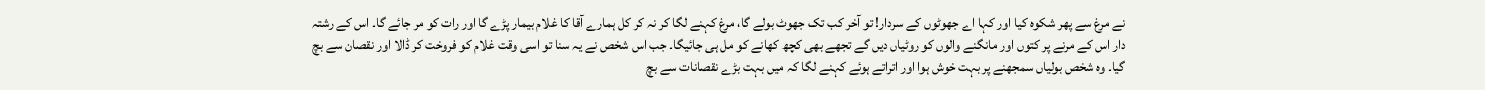نے مرغ سے پھر شکوہ کیا اور کہا اے جھوٹوں کے سردار! تو آخر کب تک جھوٹ بولے گا، مرغ کہنے لگا کر نہ کر کل ہمارے آقا کا غلام بیمار پڑے گا اور رات کو مر جائے گا۔ اس کے رشتہ دار اس کے مرنے پر کتوں اور مانگنے والوں کو روٹیاں دیں گے تجھے بھی کچھ کھانے کو مل ہی جائیگا۔ جب اس شخص نے یہ سنا تو اسی وقت غلام کو فروخت کر ڈالا اور نقصان سے بچ گیا۔ وہ شخص بولیاں سمجھنے پر بہت خوش ہوا اور اتراتے ہوئے کہنے لگا کہ میں بہت بڑے نقصانات سے بچ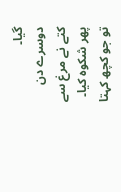گیا۔
دوسرے دن کتے نے مرغ سے پھر شکوہ کیا۔ تو جو کچھ کہتا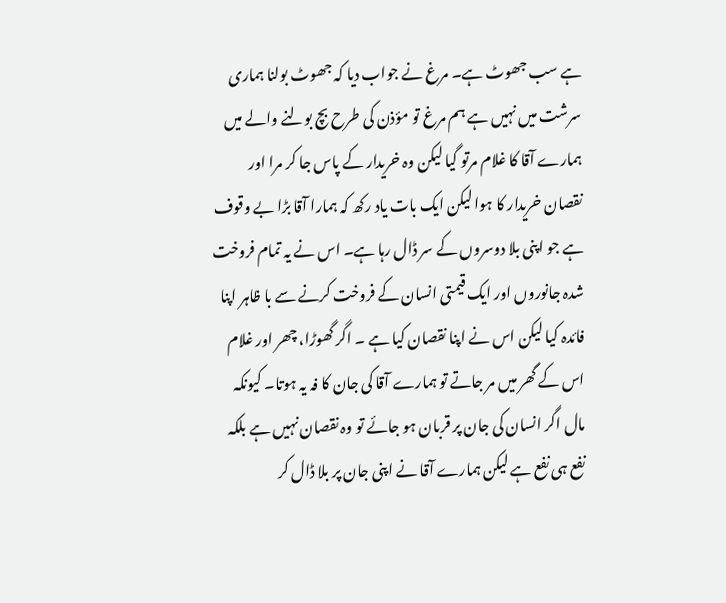ہے سب جھوٹ ہے۔ مرغ نے جواب دیا کہ جھوٹ بولنا ہماری سرشت میں نہیں ہے ہم مرغ تو مؤذن کی طرح بچ بولنے والے میں ہمارے آقا کا غلام مرتو گیا لیکن وہ خریدار کے پاس جا کر مرا اور نقصان خریدار کا ہوا لیکن ایک بات یاد رکھ کہ ہمارا آقا بڑا بے وقوف ہے جو اپنی بلا دوسروں کے سر ڈال رہا ہے۔ اس نے یہ تمام فروخت شدہ جانوروں اور ایک قیمتی انسان کے فروخت کرنے سے با ظاہر اپنا فائدہ کیا لیکن اس نے اپنا نقصان کیا ہے ۔ اگر گھوڑا، چھر اور غلام اس کے گھر میں مر جاتے تو ہمارے آقا کی جان کا فہ یہ ہوتا۔ کیونکہ مال اگر انسان کی جان پر قربان ہو جائے تو وہ نقصان نہیں ہے بلکہ نفع ہی نفع ہے لیکن ہمارے آقا نے اپنی جان پر بلا ڈال کر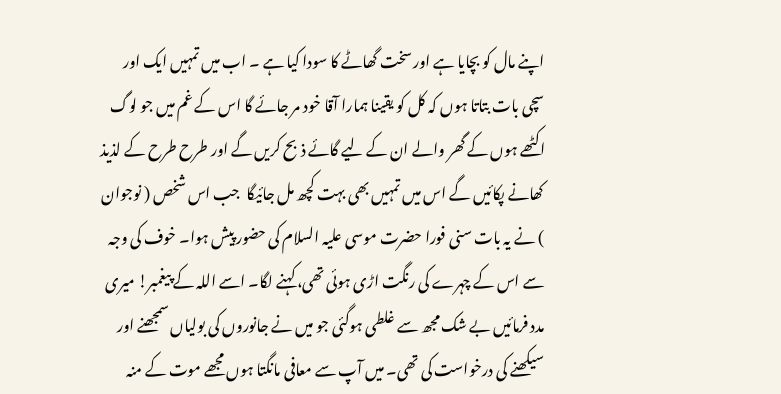اپنے مال کو بچایا ہے اور سخت گھاٹے کا سودا کیا ہے ۔ اب میں تمہیں ایک اور سچی بات بتاتا ہوں کہ کل کو یقینا ہمارا آقا خود مر جائے گا اس کے غم میں جو لوگ اکٹھے ہوں کے گھر والے ان کے لیے گائے ذبح کریں گے اور طرح طرح کے لذیذ کھانے پکائیں گے اس میں تمہیں بھی بہت کچھ مل جائیگا  جب اس شخص ( نوجوان ) نے یہ بات سنی فورا حضرت موسی علیہ السلام کی حضور پیش ہوا۔ خوف کی وجہ سے اس کے چہرے کی رنگت اڑی ہوئی تھی، کہنے لگا۔ اسے اللہ کے پیغمبر! میری مدد فرمائیں بے شک مجھ سے غلطی ہوگئی جو میں نے جانوروں کی بولیاں سمجھنے اور سیکھنے کی درخواست کی تھی۔ میں آپ سے معافی مانگتا ہوں مجھے موت کے منہ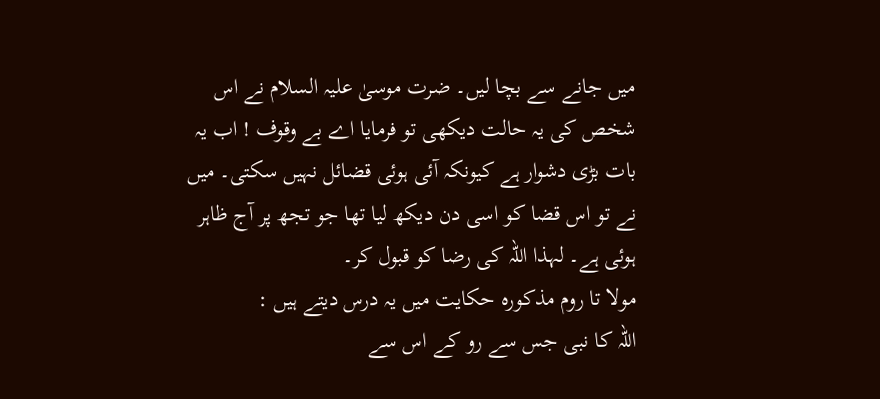میں جانے سے بچا لیں۔ ضرت موسیٰ علیہ السلام نے اس شخص کی یہ حالت دیکھی تو فرمایا اے بے وقوف ! اب یہ بات بڑی دشوار ہے کیونکہ آئی ہوئی قضائل نہیں سکتی۔ میں نے تو اس قضا کو اسی دن دیکھ لیا تھا جو تجھ پر آج ظاہر ہوئی ہے۔ لہذا اللہ کی رضا کو قبول کر۔
مولا تا روم مذکورہ حکایت میں یہ درس دیتے ہیں :
اللہ کا نبی جس سے رو کے اس سے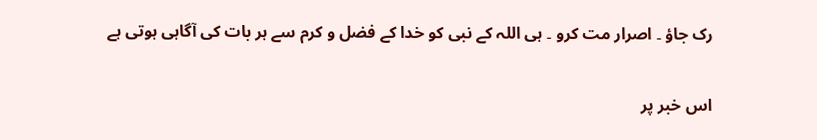رک جاؤ ۔ اصرار مت کرو ۔ ہی اللہ کے نبی کو خدا کے فضل و کرم سے ہر بات کی آگاہی ہوتی ہے

اس خبر پر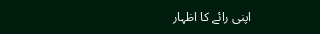اپنی رائے کا اظہار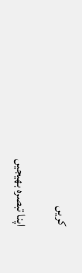کریں

اپنا تبصرہ بھیجیں